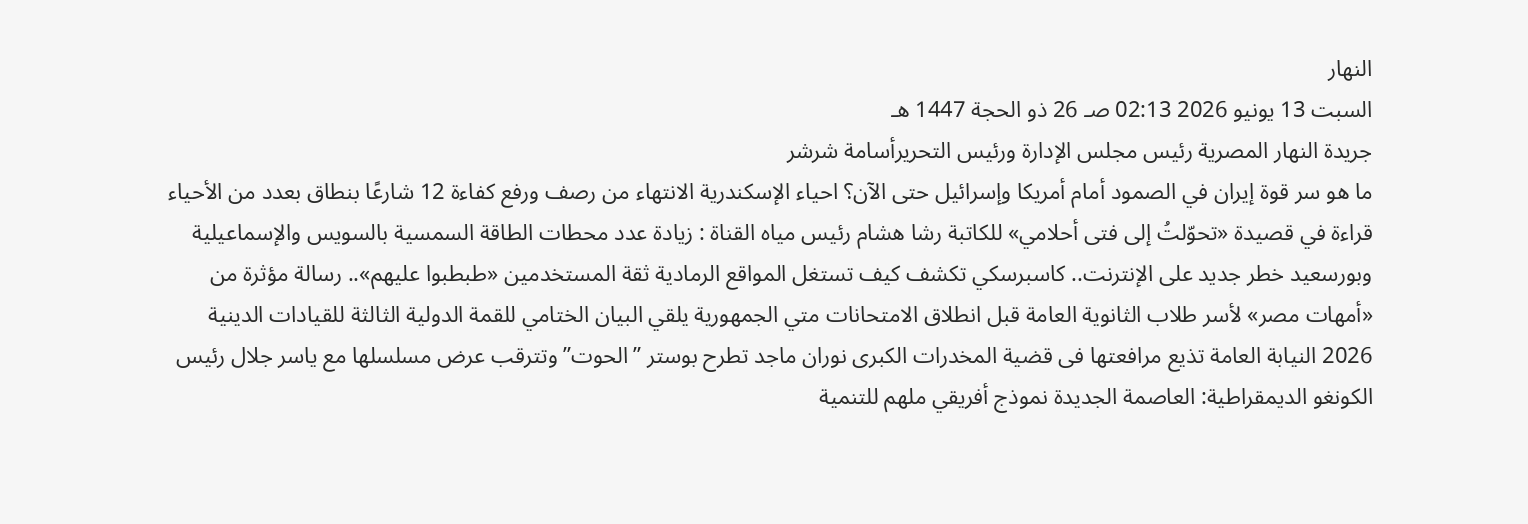النهار
السبت 13 يونيو 2026 02:13 صـ 26 ذو الحجة 1447 هـ
جريدة النهار المصرية رئيس مجلس الإدارة ورئيس التحريرأسامة شرشر
ما هو سر قوة إيران في الصمود أمام أمريكا وإسرائيل حتى الآن؟ احياء الإسكندرية الانتهاء من رصف ورفع كفاءة 12 شارعًا بنطاق بعدد من الأحياء قراءة في قصيدة «تحوّلتُ إلى فتى أحلامي» للكاتبة رشا هشام رئيس مياه القناة : زيادة عدد محطات الطاقة السمسية بالسويس والإسماعيلية وبورسعيد خطر جديد على الإنترنت.. كاسبرسكي تكشف كيف تستغل المواقع الرمادية ثقة المستخدمين «طبطبوا عليهم».. رسالة مؤثرة من «أمهات مصر» لأسر طلاب الثانوية العامة قبل انطلاق الامتحانات متي الجمهورية يلقي البيان الختامي للقمة الدولية الثالثة للقيادات الدينية 2026 النيابة العامة تذيع مرافعتها فى قضية المخدرات الكبرى نوران ماجد تطرح بوستر ”الحوت” وتترقب عرض مسلسلها مع ياسر جلال رئيس الكونغو الديمقراطية: العاصمة الجديدة نموذج أفريقي ملهم للتنمية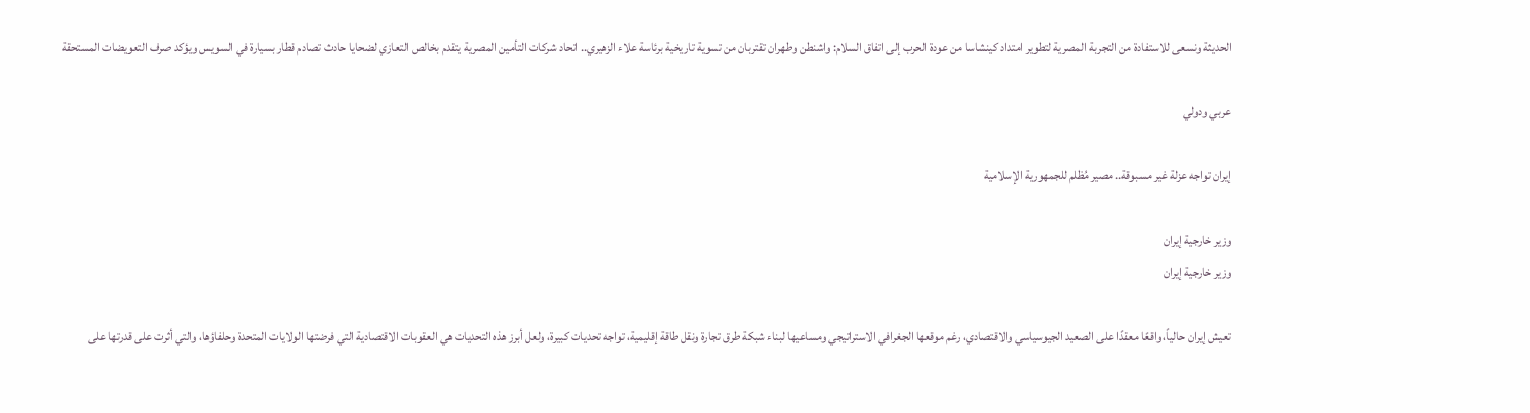الحديثة ونسعى للاستفادة من التجربة المصرية لتطوير امتداد كينشاسا من عودة الحرب إلى اتفاق السلام: واشنطن وطهران تقتربان من تسوية تاريخية برئاسة علاء الزهيري.. اتحاد شركات التأمين المصرية يتقدم بخالص التعازي لضحايا حادث تصادم قطار بسيارة في السويس ويؤكد صرف التعويضات المستحقة

عربي ودولي

إيران تواجه عزلة غير مسبوقة.. مصير مُظلم للجمهورية الإسلامية

وزير خارجية إيران
وزير خارجية إيران

تعيش إيران حالياً، واقعًا معقدًا على الصعيد الجيوسياسي والاقتصادي، رغم موقعها الجغرافي الاستراتيجي ومساعيها لبناء شبكة طرق تجارة ونقل طاقة إقليمية، تواجه تحديات كبيرة، ولعل أبرز هذه التحديات هي العقوبات الاقتصادية التي فرضتها الولايات المتحدة وحلفاؤها، والتي أثرت على قدرتها على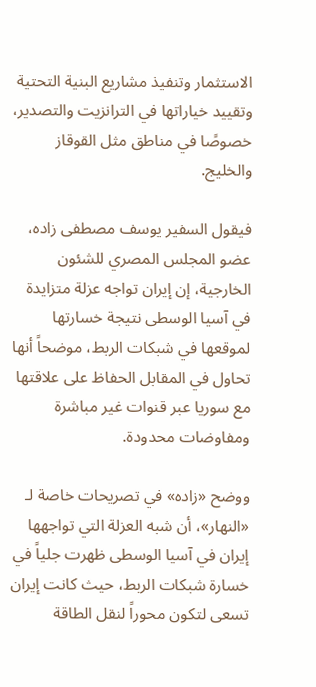الاستثمار وتنفيذ مشاريع البنية التحتية وتقييد خياراتها في الترانزيت والتصدير، خصوصًا في مناطق مثل القوقاز والخليج.

فيقول السفير يوسف مصطفى زاده، عضو المجلس المصري للشئون الخارجية، إن إيران تواجه عزلة متزايدة في آسيا الوسطى نتيجة خسارتها لموقعها في شبكات الربط، موضحاً أنها تحاول في المقابل الحفاظ على علاقتها مع سوريا عبر قنوات غير مباشرة ومفاوضات محدودة.

ووضح «زاده» في تصريحات خاصة لـ «النهار»، أن شبه العزلة التي تواجهها إيران في آسيا الوسطى ظهرت جلياً في خسارة شبكات الربط، حيث كانت إيران تسعى لتكون محوراً لنقل الطاقة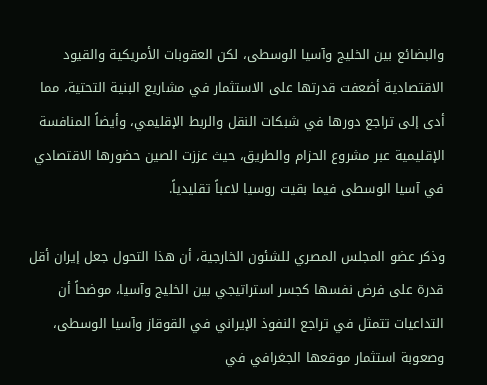والبضائع بين الخليج وآسيا الوسطى، لكن العقوبات الأمريكية والقيود الاقتصادية أضعفت قدرتها على الاستثمار في مشاريع البنية التحتية، مما أدى إلى تراجع دورها في شبكات النقل والربط الإقليمي، وأيضاً المنافسة الإقليمية عبر مشروع الحزام والطريق، حيث عززت الصين حضورها الاقتصادي في آسيا الوسطى فيما بقيت روسيا لاعباً تقليدياً.

وذكر عضو المجلس المصري للشئون الخارجية، أن هذا التحول جعل إيران أقل قدرة على فرض نفسها كجسر استراتيجي بين الخليج وآسيا، موضحاً أن التداعيات تتمثل في تراجع النفوذ الإيراني في القوقاز وآسيا الوسطى، وصعوبة استثمار موقعها الجغرافي في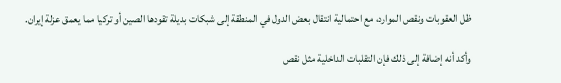ظل العقوبات ونقص الموارد، مع احتمالية انتقال بعض الدول في المنطقة إلى شبكات بديلة تقودها الصين أو تركيا مما يعمق عزلة إيران.

وأكد أنه إضافة إلى ذلك فإن التقلبات الداخلية مثل نقص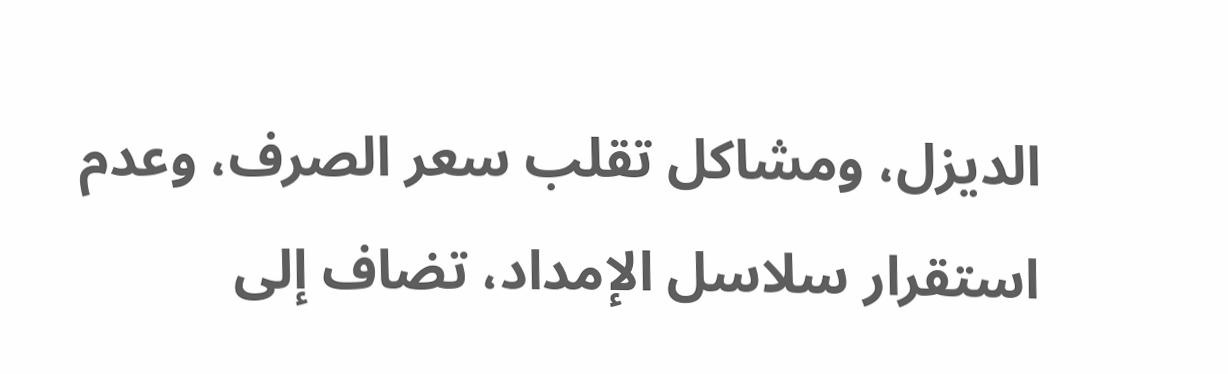الديزل، ومشاكل تقلب سعر الصرف، وعدم استقرار سلاسل الإمداد، تضاف إلى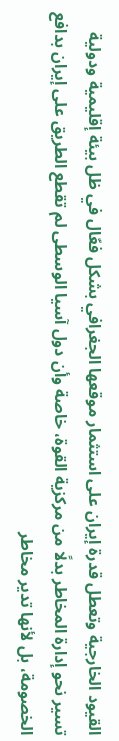القيود الخارجية وتعطل قدرة إيران على استثمار موقعها الجغرافي بشكل فعّال في ظل بيئة إقليمية ودولية تسير نحو إدارة المخاطر بدلًا من مركزية القوة، خاصة وأن دول آسيا الوسطى لم تقطع الطريق على إيران بدافع الخصومة، بل لأنها تدير مخاطر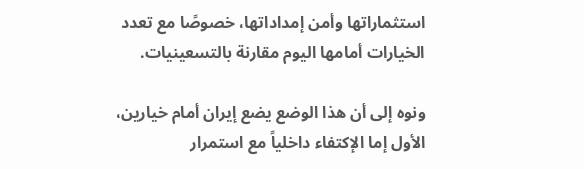استثماراتها وأمن إمداداتها، خصوصًا مع تعدد الخيارات أمامها اليوم مقارنة بالتسعينيات.

ونوه إلى أن هذا الوضع يضع إيران أمام خيارين، الأول إما الإكتفاء داخلياً مع استمرار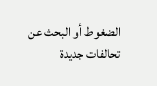الضغوط أو البحث عن تحالفات جديدة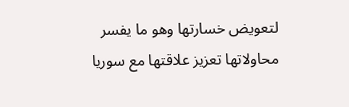لتعويض خسارتها وهو ما يفسر محاولاتها تعزيز علاقتها مع سوريا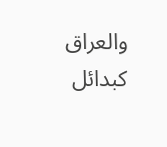والعراق كبدائل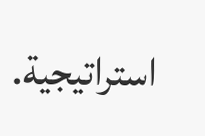استراتيجية.